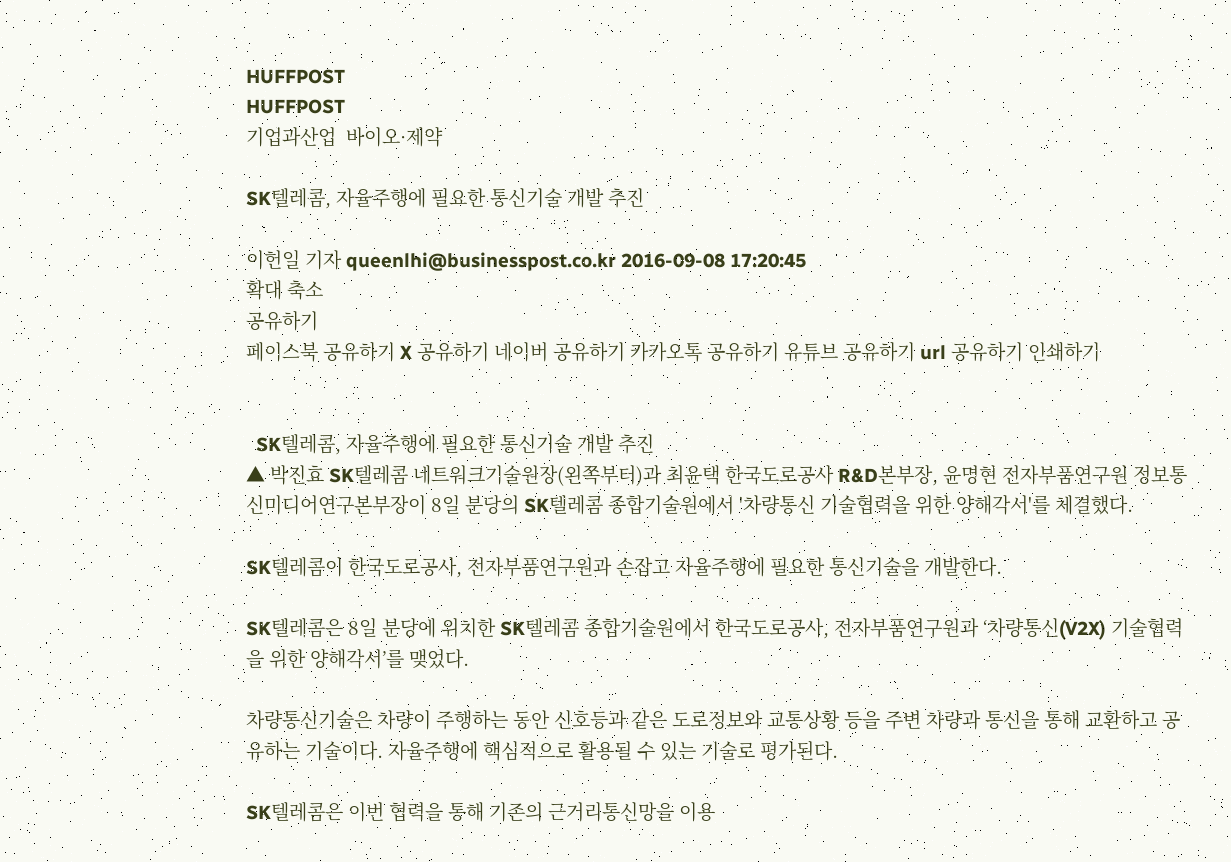HUFFPOST
HUFFPOST
기업과산업  바이오·제약

SK텔레콤, 자율주행에 필요한 통신기술 개발 추진

이헌일 기자 queenlhi@businesspost.co.kr 2016-09-08 17:20:45
확대 축소
공유하기
페이스북 공유하기 X 공유하기 네이버 공유하기 카카오톡 공유하기 유튜브 공유하기 url 공유하기 인쇄하기


  SK텔레콤, 자율주행에 필요한 통신기술 개발 추진
▲ 박진효 SK텔레콤 네트워크기술원장(왼쪽부터)과 최윤택 한국도로공사 R&D본부장, 윤명현 전자부품연구원 정보통신미디어연구본부장이 8일 분당의 SK텔레콤 종합기술원에서 '차량통신 기술협력을 위한 양해각서'를 체결했다.

SK텔레콤이 한국도로공사, 전자부품연구원과 손잡고 자율주행에 필요한 통신기술을 개발한다.

SK텔레콤은 8일 분당에 위치한 SK텔레콤 종합기술원에서 한국도로공사, 전자부품연구원과 ‘차량통신(V2X) 기술협력을 위한 양해각서’를 맺었다.

차량통신기술은 차량이 주행하는 동안 신호등과 같은 도로정보와 교통상황 등을 주변 차량과 통신을 통해 교환하고 공유하는 기술이다. 자율주행에 핵심적으로 활용될 수 있는 기술로 평가된다.

SK텔레콤은 이번 협력을 통해 기존의 근거리통신망을 이용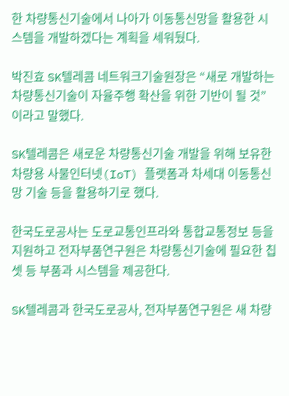한 차량통신기술에서 나아가 이동통신망을 활용한 시스템을 개발하겠다는 계획을 세워뒀다.

박진효 SK텔레콤 네트워크기술원장은 “새로 개발하는 차량통신기술이 자율주행 확산을 위한 기반이 될 것”이라고 말했다.

SK텔레콤은 새로운 차량통신기술 개발을 위해 보유한 차량용 사물인터넷(IoT) 플랫폼과 차세대 이동통신망 기술 등을 활용하기로 했다.

한국도로공사는 도로교통인프라와 통합교통정보 등을 지원하고 전자부품연구원은 차량통신기술에 필요한 칩셋 등 부품과 시스템을 제공한다.

SK텔레콤과 한국도로공사, 전자부품연구원은 새 차량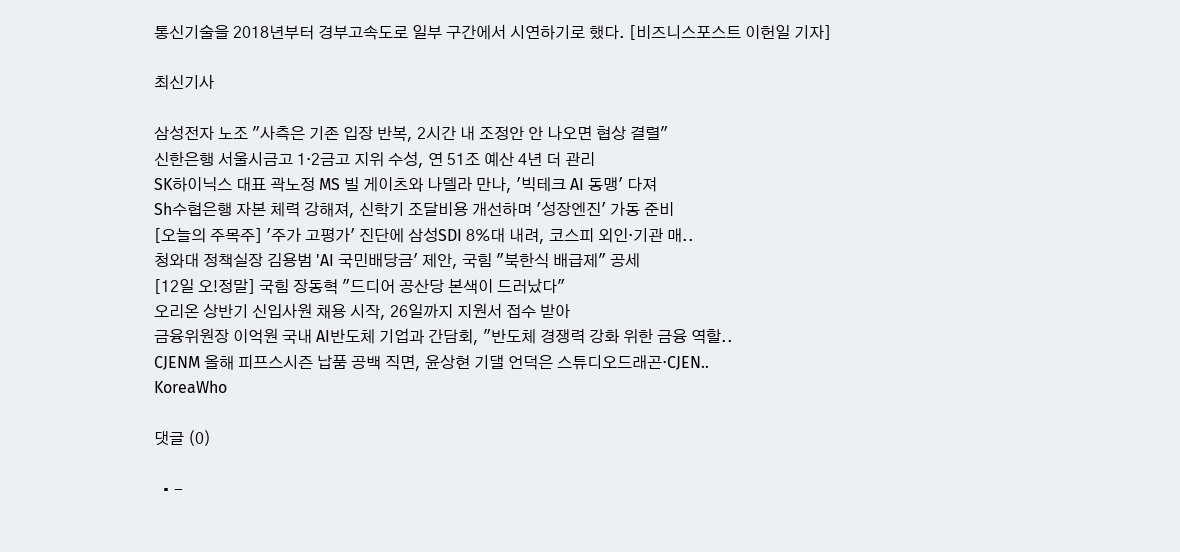통신기술을 2018년부터 경부고속도로 일부 구간에서 시연하기로 했다. [비즈니스포스트 이헌일 기자]

최신기사

삼성전자 노조 "사측은 기존 입장 반복, 2시간 내 조정안 안 나오면 협상 결렬"
신한은행 서울시금고 1·2금고 지위 수성, 연 51조 예산 4년 더 관리
SK하이닉스 대표 곽노정 MS 빌 게이츠와 나델라 만나, '빅테크 AI 동맹' 다져
Sh수협은행 자본 체력 강해져, 신학기 조달비용 개선하며 '성장엔진' 가동 준비
[오늘의 주목주] '주가 고평가' 진단에 삼성SDI 8%대 내려, 코스피 외인·기관 매..
청와대 정책실장 김용범 'AI 국민배당금' 제안, 국힘 "북한식 배급제" 공세
[12일 오!정말] 국힘 장동혁 "드디어 공산당 본색이 드러났다"
오리온 상반기 신입사원 채용 시작, 26일까지 지원서 접수 받아
금융위원장 이억원 국내 AI반도체 기업과 간담회, "반도체 경쟁력 강화 위한 금융 역할..
CJENM 올해 피프스시즌 납품 공백 직면, 윤상현 기댈 언덕은 스튜디오드래곤·CJEN..
KoreaWho

댓글 (0)

  • -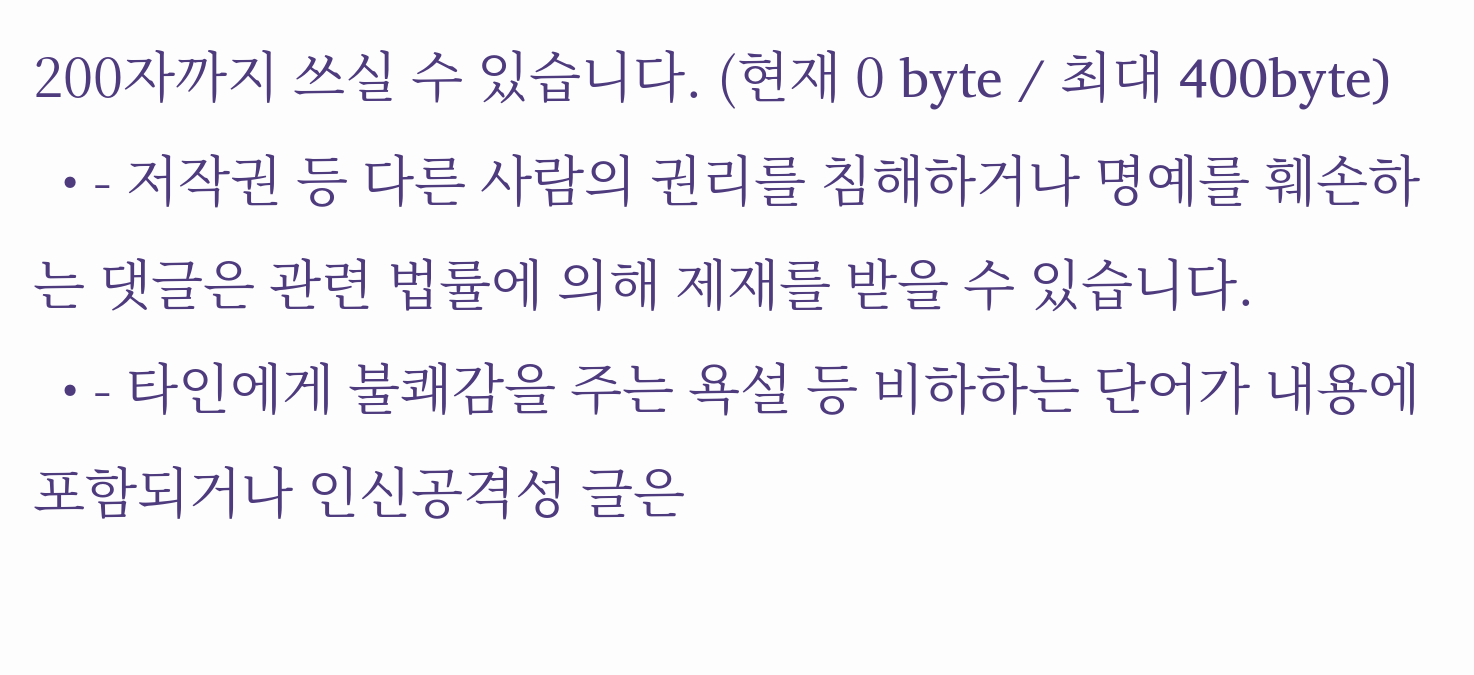200자까지 쓰실 수 있습니다. (현재 0 byte / 최대 400byte)
  • - 저작권 등 다른 사람의 권리를 침해하거나 명예를 훼손하는 댓글은 관련 법률에 의해 제재를 받을 수 있습니다.
  • - 타인에게 불쾌감을 주는 욕설 등 비하하는 단어가 내용에 포함되거나 인신공격성 글은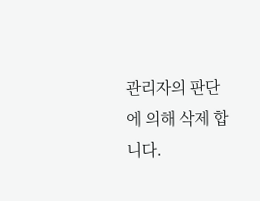관리자의 판단에 의해 삭제 합니다.